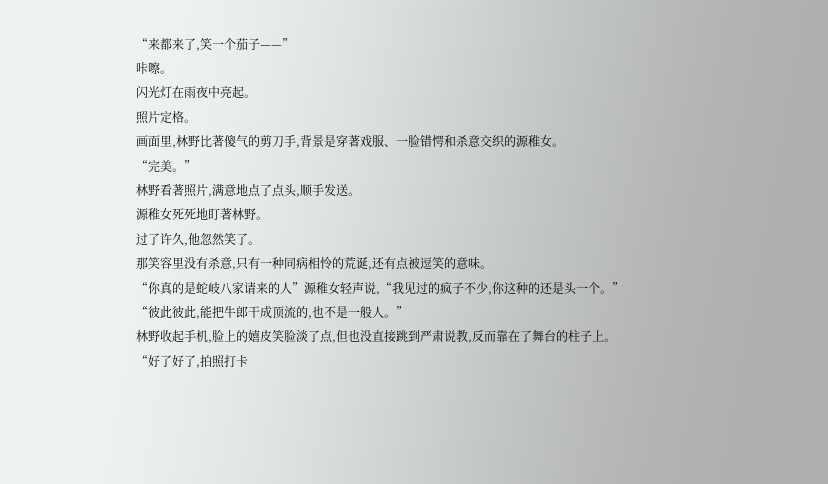“来都来了,笑一个茄子——”
咔嚓。
闪光灯在雨夜中亮起。
照片定格。
画面里,林野比著傻气的剪刀手,背景是穿著戏服、一脸错愕和杀意交织的源稚女。
“完美。”
林野看著照片,满意地点了点头,顺手发送。
源稚女死死地盯著林野。
过了许久,他忽然笑了。
那笑容里没有杀意,只有一种同病相怜的荒诞,还有点被逗笑的意味。
“你真的是蛇岐八家请来的人”源稚女轻声说,“我见过的疯子不少,你这种的还是头一个。”
“彼此彼此,能把牛郎干成顶流的,也不是一般人。”
林野收起手机,脸上的嬉皮笑脸淡了点,但也没直接跳到严肃说教,反而靠在了舞台的柱子上。
“好了好了,拍照打卡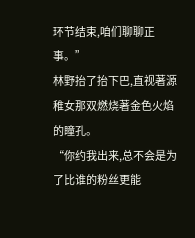环节结束,咱们聊聊正事。”
林野抬了抬下巴,直视著源稚女那双燃烧著金色火焰的瞳孔。
“你约我出来,总不会是为了比谁的粉丝更能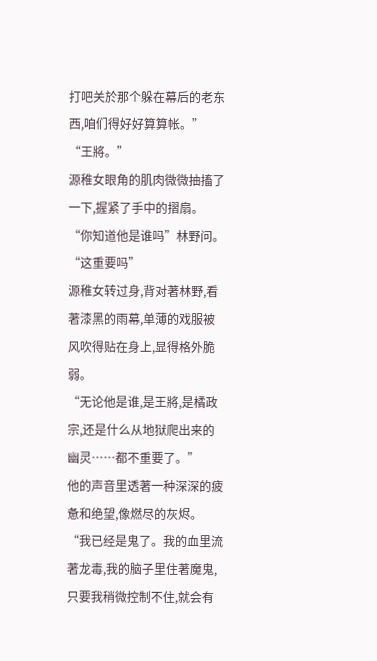打吧关於那个躲在幕后的老东西,咱们得好好算算帐。”
“王將。”
源稚女眼角的肌肉微微抽搐了一下,握紧了手中的摺扇。
“你知道他是谁吗”林野问。
“这重要吗”
源稚女转过身,背对著林野,看著漆黑的雨幕,单薄的戏服被风吹得贴在身上,显得格外脆弱。
“无论他是谁,是王將,是橘政宗,还是什么从地狱爬出来的幽灵……都不重要了。”
他的声音里透著一种深深的疲惫和绝望,像燃尽的灰烬。
“我已经是鬼了。我的血里流著龙毒,我的脑子里住著魔鬼,只要我稍微控制不住,就会有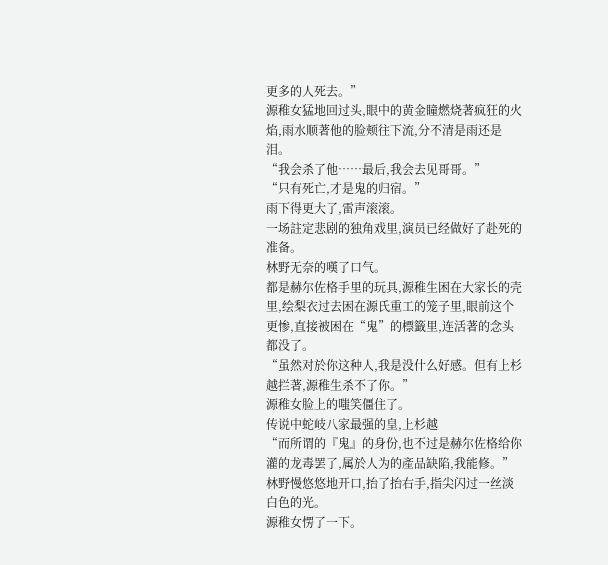更多的人死去。”
源稚女猛地回过头,眼中的黄金瞳燃烧著疯狂的火焰,雨水顺著他的脸颊往下流,分不清是雨还是泪。
“我会杀了他……最后,我会去见哥哥。”
“只有死亡,才是鬼的归宿。”
雨下得更大了,雷声滚滚。
一场註定悲剧的独角戏里,演员已经做好了赴死的准备。
林野无奈的嘆了口气。
都是赫尔佐格手里的玩具,源稚生困在大家长的壳里,绘梨衣过去困在源氏重工的笼子里,眼前这个更惨,直接被困在“鬼”的標籤里,连活著的念头都没了。
“虽然对於你这种人,我是没什么好感。但有上杉越拦著,源稚生杀不了你。”
源稚女脸上的嗤笑僵住了。
传说中蛇岐八家最强的皇,上杉越
“而所谓的『鬼』的身份,也不过是赫尔佐格给你灌的龙毒罢了,属於人为的產品缺陷,我能修。”
林野慢悠悠地开口,抬了抬右手,指尖闪过一丝淡白色的光。
源稚女愣了一下。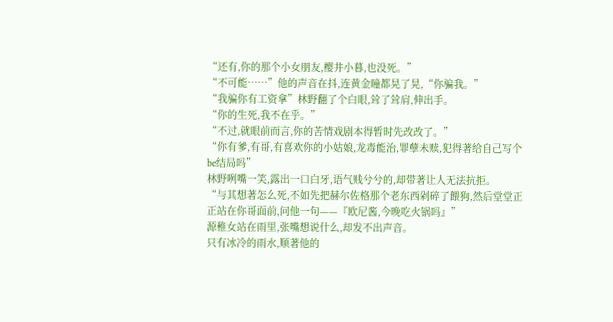“还有,你的那个小女朋友,樱井小暮,也没死。”
“不可能……”他的声音在抖,连黄金瞳都晃了晃,“你骗我。”
“我骗你有工资拿”林野翻了个白眼,耸了耸肩,伸出手。
“你的生死,我不在乎。”
“不过,就眼前而言,你的苦情戏剧本得暂时先改改了。”
“你有爹,有哥,有喜欢你的小姑娘,龙毒能治,罪孽未赎,犯得著给自己写个be结局吗”
林野咧嘴一笑,露出一口白牙,语气贱兮兮的,却带著让人无法抗拒。
“与其想著怎么死,不如先把赫尔佐格那个老东西剁碎了餵狗,然后堂堂正正站在你哥面前,问他一句——『欧尼酱,今晚吃火锅吗』”
源稚女站在雨里,张嘴想说什么,却发不出声音。
只有冰冷的雨水,顺著他的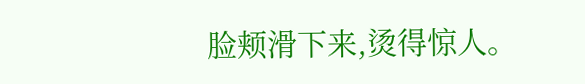脸颊滑下来,烫得惊人。